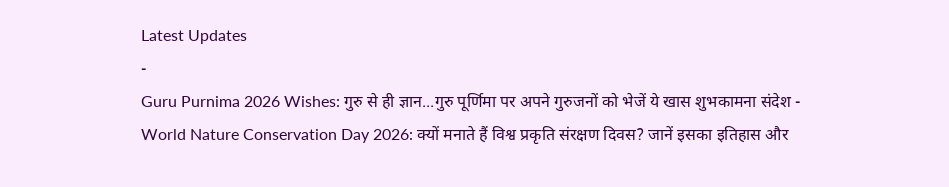Latest Updates
-
Guru Purnima 2026 Wishes: गुरु से ही ज्ञान...गुरु पूर्णिमा पर अपने गुरुजनों को भेजें ये खास शुभकामना संदेश -
World Nature Conservation Day 2026: क्यों मनाते हैं विश्व प्रकृति संरक्षण दिवस? जानें इसका इतिहास और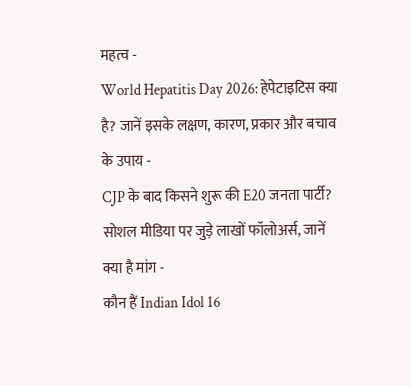महत्व -
World Hepatitis Day 2026: हेपेटाइटिस क्या है? जानें इसके लक्षण, कारण, प्रकार और बचाव के उपाय -
CJP के बाद किसने शुरू की E20 जनता पार्टी? सोशल मीडिया पर जुड़े लाखों फॉलोअर्स, जानें क्या है मांग -
कौन हैं Indian Idol 16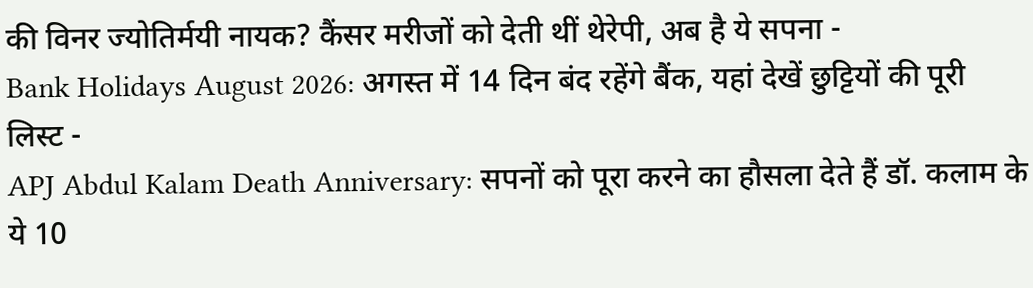की विनर ज्योतिर्मयी नायक? कैंसर मरीजों को देती थीं थेरेपी, अब है ये सपना -
Bank Holidays August 2026: अगस्त में 14 दिन बंद रहेंगे बैंक, यहां देखें छुट्टियों की पूरी लिस्ट -
APJ Abdul Kalam Death Anniversary: सपनों को पूरा करने का हौसला देते हैं डॉ. कलाम के ये 10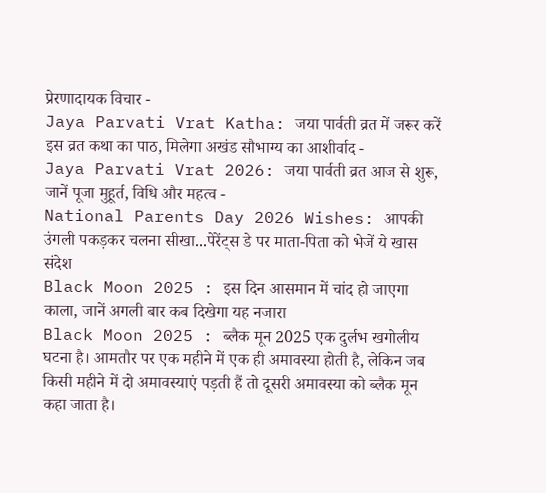प्रेरणादायक विचार -
Jaya Parvati Vrat Katha: जया पार्वती व्रत में जरूर करें इस व्रत कथा का पाठ, मिलेगा अखंड सौभाग्य का आशीर्वाद -
Jaya Parvati Vrat 2026: जया पार्वती व्रत आज से शुरू, जानें पूजा मुहूर्त, विधि और महत्व -
National Parents Day 2026 Wishes: आपकी उंगली पकड़कर चलना सीखा...पेरेंट्स डे पर माता-पिता को भेजें ये खास संदेश
Black Moon 2025 : इस दिन आसमान में चांद हो जाएगा काला, जानें अगली बार कब दिखेगा यह नजारा
Black Moon 2025 : ब्लैक मून 2025 एक दुर्लभ खगोलीय घटना है। आमतौर पर एक महीने में एक ही अमावस्या होती है, लेकिन जब किसी महीने में दो अमावस्याएं पड़ती हैं तो दूसरी अमावस्या को ब्लैक मून कहा जाता है।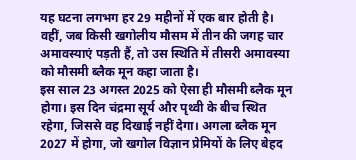यह घटना लगभग हर 29 महीनों में एक बार होती है। वहीं, जब किसी खगोलीय मौसम में तीन की जगह चार अमावस्याएं पड़ती हैं, तो उस स्थिति में तीसरी अमावस्या को मौसमी ब्लैक मून कहा जाता है।
इस साल 23 अगस्त 2025 को ऐसा ही मौसमी ब्लैक मून होगा। इस दिन चंद्रमा सूर्य और पृथ्वी के बीच स्थित रहेगा, जिससे वह दिखाई नहीं देगा। अगला ब्लैक मून 2027 में होगा, जो खगोल विज्ञान प्रेमियों के लिए बेहद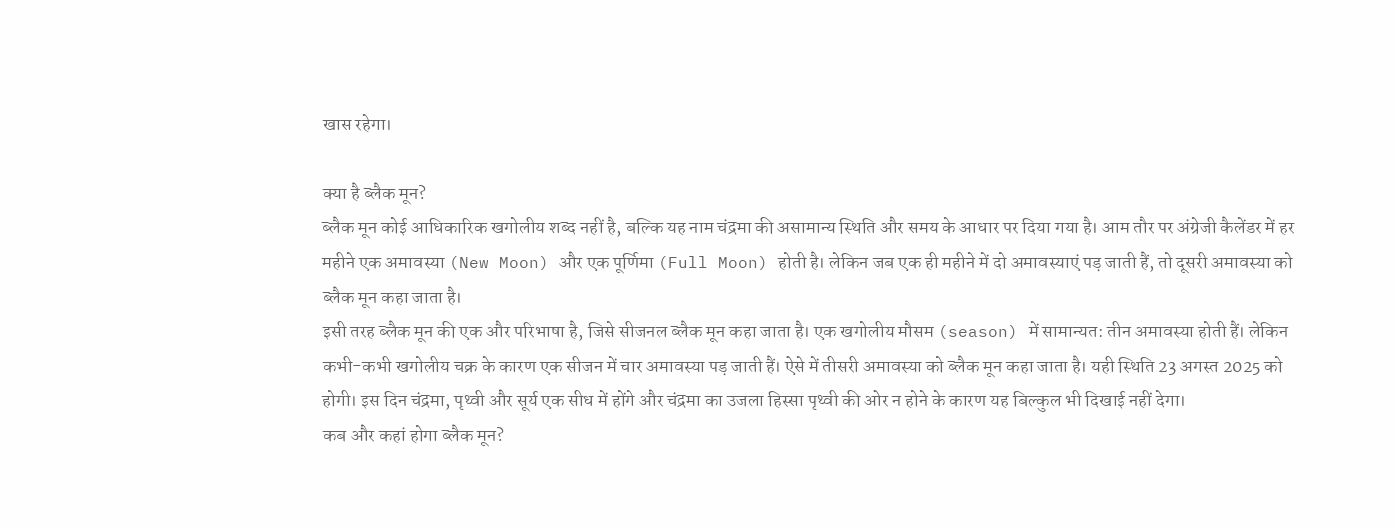खास रहेगा।

क्या है ब्लैक मून?
ब्लैक मून कोई आधिकारिक खगोलीय शब्द नहीं है, बल्कि यह नाम चंद्रमा की असामान्य स्थिति और समय के आधार पर दिया गया है। आम तौर पर अंग्रेजी कैलेंडर में हर महीने एक अमावस्या (New Moon) और एक पूर्णिमा (Full Moon) होती है। लेकिन जब एक ही महीने में दो अमावस्याएं पड़ जाती हैं, तो दूसरी अमावस्या को ब्लैक मून कहा जाता है।
इसी तरह ब्लैक मून की एक और परिभाषा है, जिसे सीजनल ब्लैक मून कहा जाता है। एक खगोलीय मौसम (season) में सामान्यत: तीन अमावस्या होती हैं। लेकिन कभी-कभी खगोलीय चक्र के कारण एक सीजन में चार अमावस्या पड़ जाती हैं। ऐसे में तीसरी अमावस्या को ब्लैक मून कहा जाता है। यही स्थिति 23 अगस्त 2025 को होगी। इस दिन चंद्रमा, पृथ्वी और सूर्य एक सीध में होंगे और चंद्रमा का उजला हिस्सा पृथ्वी की ओर न होने के कारण यह बिल्कुल भी दिखाई नहीं देगा।
कब और कहां होगा ब्लैक मून?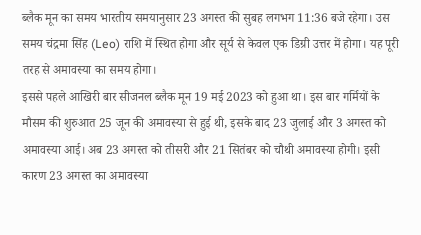ब्लैक मून का समय भारतीय समयानुसार 23 अगस्त की सुबह लगभग 11:36 बजे रहेगा। उस समय चंद्रमा सिंह (Leo) राशि में स्थित होगा और सूर्य से केवल एक डिग्री उत्तर में होगा। यह पूरी तरह से अमावस्या का समय होगा।
इससे पहले आखिरी बार सीजनल ब्लैक मून 19 मई 2023 को हुआ था। इस बार गर्मियों के मौसम की शुरुआत 25 जून की अमावस्या से हुई थी, इसके बाद 23 जुलाई और 3 अगस्त को अमावस्या आई। अब 23 अगस्त को तीसरी और 21 सितंबर को चौथी अमावस्या होगी। इसी कारण 23 अगस्त का अमावस्या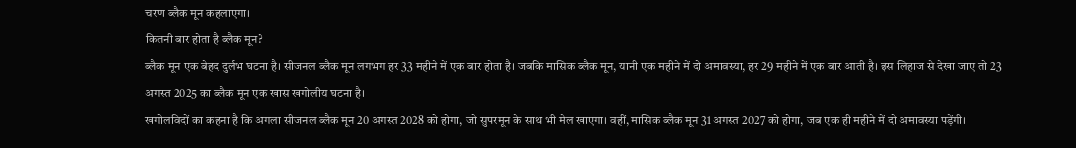चरण ब्लैक मून कहलाएगा।
कितनी बार होता है ब्लैक मून?
ब्लैक मून एक बेहद दुर्लभ घटना है। सीजनल ब्लैक मून लगभग हर 33 महीने में एक बार होता है। जबकि मासिक ब्लैक मून, यानी एक महीने में दो अमावस्या, हर 29 महीने में एक बार आती है। इस लिहाज से देखा जाए तो 23 अगस्त 2025 का ब्लैक मून एक खास खगोलीय घटना है।
खगोलविदों का कहना है कि अगला सीजनल ब्लैक मून 20 अगस्त 2028 को होगा, जो सुपरमून के साथ भी मेल खाएगा। वहीं, मासिक ब्लैक मून 31 अगस्त 2027 को होगा, जब एक ही महीने में दो अमावस्या पड़ेंगी।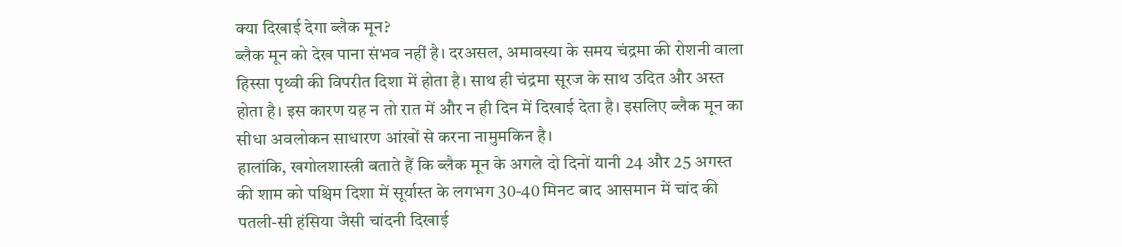क्या दिखाई देगा ब्लैक मून?
ब्लैक मून को देख पाना संभव नहीं है। दरअसल, अमावस्या के समय चंद्रमा की रोशनी वाला हिस्सा पृथ्वी की विपरीत दिशा में होता है। साथ ही चंद्रमा सूरज के साथ उदित और अस्त होता है। इस कारण यह न तो रात में और न ही दिन में दिखाई देता है। इसलिए ब्लैक मून का सीधा अवलोकन साधारण आंखों से करना नामुमकिन है।
हालांकि, खगोलशास्त्री बताते हैं कि ब्लैक मून के अगले दो दिनों यानी 24 और 25 अगस्त की शाम को पश्चिम दिशा में सूर्यास्त के लगभग 30-40 मिनट बाद आसमान में चांद की पतली-सी हंसिया जैसी चांदनी दिखाई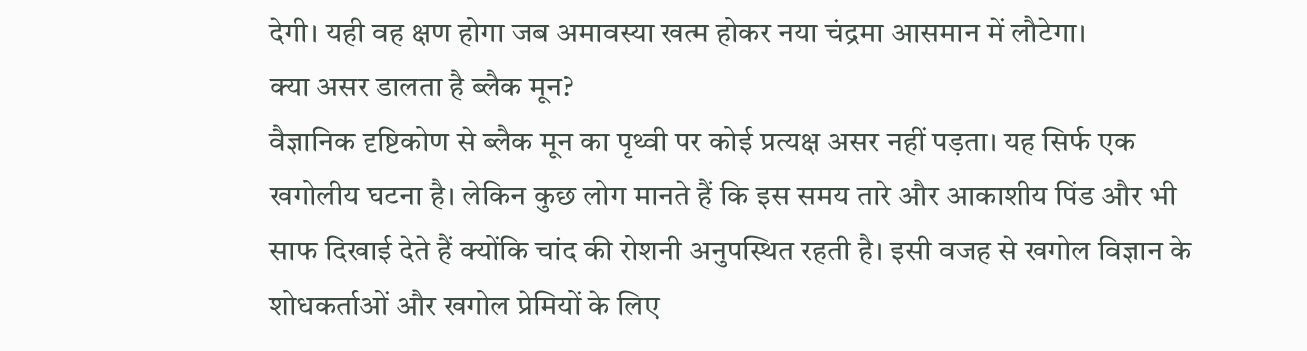देगी। यही वह क्षण होगा जब अमावस्या खत्म होकर नया चंद्रमा आसमान में लौटेगा।
क्या असर डालता है ब्लैक मून?
वैज्ञानिक दृष्टिकोण से ब्लैक मून का पृथ्वी पर कोई प्रत्यक्ष असर नहीं पड़ता। यह सिर्फ एक खगोलीय घटना है। लेकिन कुछ लोग मानते हैं कि इस समय तारे और आकाशीय पिंड और भी साफ दिखाई देते हैं क्योंकि चांद की रोशनी अनुपस्थित रहती है। इसी वजह से खगोल विज्ञान के शोधकर्ताओं और खगोल प्रेमियों के लिए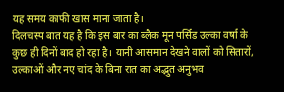यह समय काफी खास माना जाता है।
दिलचस्प बात यह है कि इस बार का ब्लैक मून पर्सिड उल्का वर्षा के कुछ ही दिनों बाद हो रहा है। यानी आसमान देखने वालों को सितारों, उल्काओं और नए चांद के बिना रात का अद्भुत अनुभव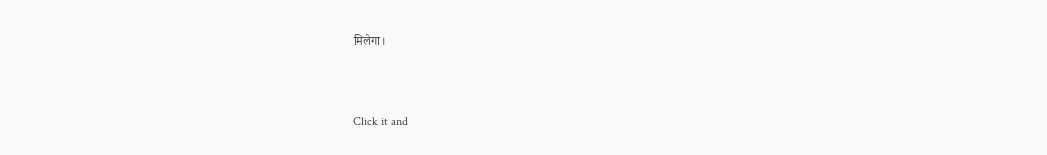मिलेगा।



Click it and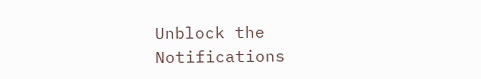Unblock the Notifications